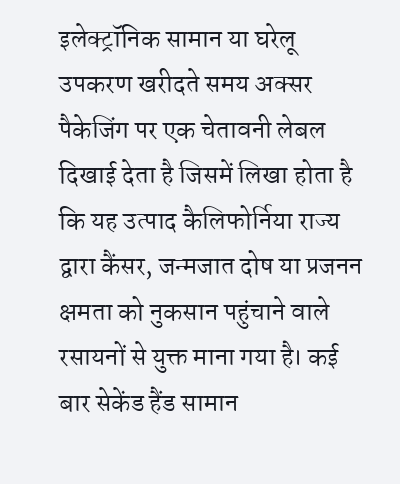इलेक्ट्रॉनिक सामान या घरेलू उपकरण खरीदते समय अक्सर पैकेजिंग पर एक चेतावनी लेबल दिखाई देता है जिसमें लिखा होता है कि यह उत्पाद कैलिफोर्निया राज्य द्वारा कैंसर, जन्मजात दोष या प्रजनन क्षमता को नुकसान पहुंचाने वाले रसायनों से युक्त माना गया है। कई बार सेकेंड हैंड सामान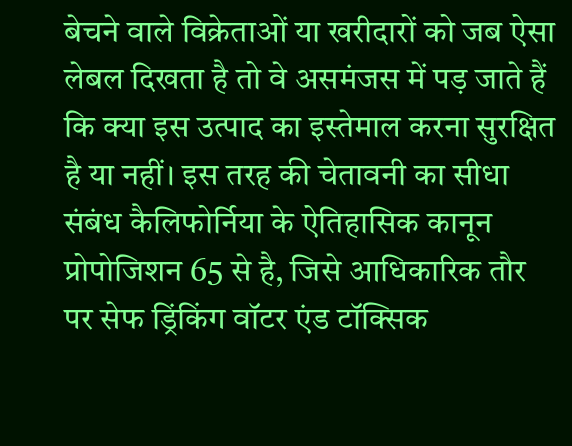बेचने वाले विक्रेताओं या खरीदारों को जब ऐसा लेबल दिखता है तो वे असमंजस में पड़ जाते हैं कि क्या इस उत्पाद का इस्तेमाल करना सुरक्षित है या नहीं। इस तरह की चेतावनी का सीधा संबंध कैलिफोर्निया के ऐतिहासिक कानून प्रोपोजिशन 65 से है, जिसे आधिकारिक तौर पर सेफ ड्रिंकिंग वॉटर एंड टॉक्सिक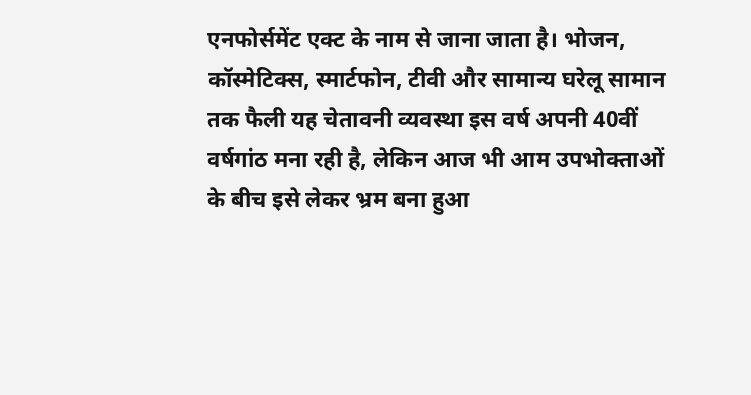एनफोर्समेंट एक्ट के नाम से जाना जाता है। भोजन, कॉस्मेटिक्स, स्मार्टफोन, टीवी और सामान्य घरेलू सामान तक फैली यह चेतावनी व्यवस्था इस वर्ष अपनी 40वीं वर्षगांठ मना रही है, लेकिन आज भी आम उपभोक्ताओं के बीच इसे लेकर भ्रम बना हुआ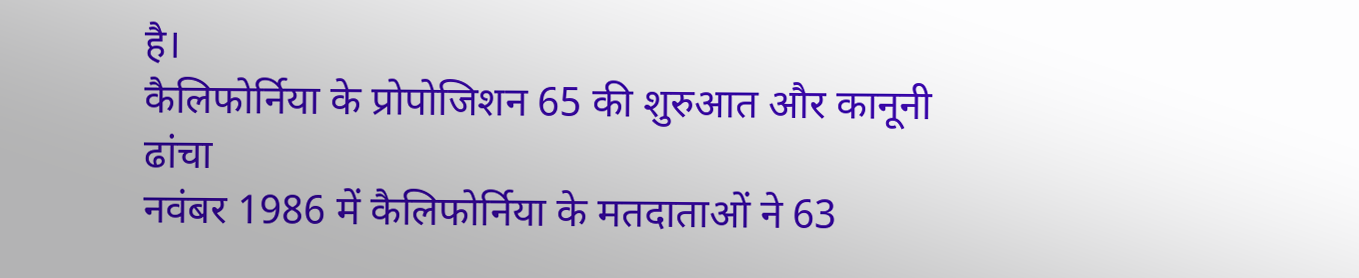है।
कैलिफोर्निया के प्रोपोजिशन 65 की शुरुआत और कानूनी ढांचा
नवंबर 1986 में कैलिफोर्निया के मतदाताओं ने 63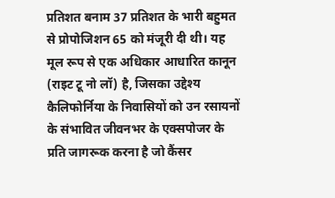प्रतिशत बनाम 37 प्रतिशत के भारी बहुमत से प्रोपोजिशन 65 को मंजूरी दी थी। यह मूल रूप से एक अधिकार आधारित कानून (राइट टू नो लॉ) है, जिसका उद्देश्य कैलिफोर्निया के निवासियों को उन रसायनों के संभावित जीवनभर के एक्सपोजर के प्रति जागरूक करना है जो कैंसर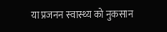या प्रजनन स्वास्थ्य को नुकसान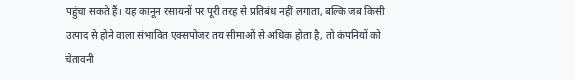पहुंचा सकते हैं। यह कानून रसायनों पर पूरी तरह से प्रतिबंध नहीं लगाता, बल्कि जब किसी उत्पाद से होने वाला संभावित एक्सपोजर तय सीमाओं से अधिक होता है, तो कंपनियों को चेतावनी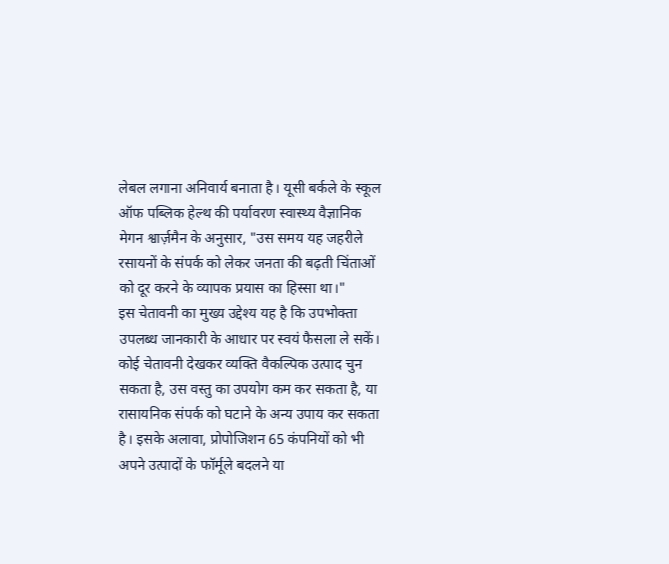लेबल लगाना अनिवार्य बनाता है। यूसी बर्कले के स्कूल ऑफ पब्लिक हेल्थ की पर्यावरण स्वास्थ्य वैज्ञानिक मेगन श्वार्ज़मैन के अनुसार, "उस समय यह जहरीले रसायनों के संपर्क को लेकर जनता की बढ़ती चिंताओं को दूर करने के व्यापक प्रयास का हिस्सा था।"
इस चेतावनी का मुख्य उद्देश्य यह है कि उपभोक्ता उपलब्ध जानकारी के आधार पर स्वयं फैसला ले सकें। कोई चेतावनी देखकर व्यक्ति वैकल्पिक उत्पाद चुन सकता है, उस वस्तु का उपयोग कम कर सकता है, या रासायनिक संपर्क को घटाने के अन्य उपाय कर सकता है। इसके अलावा, प्रोपोजिशन 65 कंपनियों को भी अपने उत्पादों के फॉर्मूले बदलने या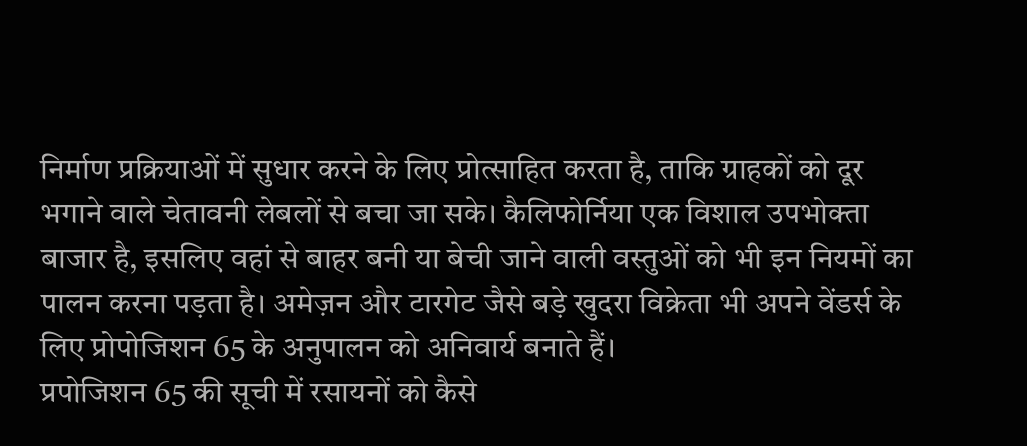निर्माण प्रक्रियाओं में सुधार करने के लिए प्रोत्साहित करता है, ताकि ग्राहकों को दूर भगाने वाले चेतावनी लेबलों से बचा जा सके। कैलिफोर्निया एक विशाल उपभोक्ता बाजार है, इसलिए वहां से बाहर बनी या बेची जाने वाली वस्तुओं को भी इन नियमों का पालन करना पड़ता है। अमेज़न और टारगेट जैसे बड़े खुदरा विक्रेता भी अपने वेंडर्स के लिए प्रोपोजिशन 65 के अनुपालन को अनिवार्य बनाते हैं।
प्रपोजिशन 65 की सूची में रसायनों को कैसे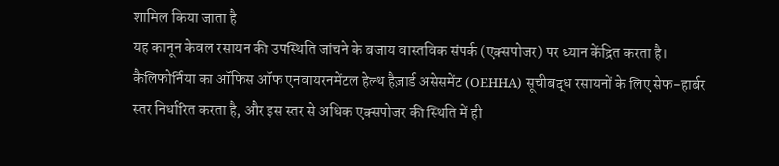शामिल किया जाता है
यह कानून केवल रसायन की उपस्थिति जांचने के बजाय वास्तविक संपर्क (एक्सपोजर) पर ध्यान केंद्रित करता है। कैलिफोर्निया का ऑफिस ऑफ एनवायरनमेंटल हेल्थ हैज़ार्ड असेसमेंट (OEHHA) सूचीबद्ध रसायनों के लिए सेफ-हार्बर स्तर निर्धारित करता है, और इस स्तर से अधिक एक्सपोजर की स्थिति में ही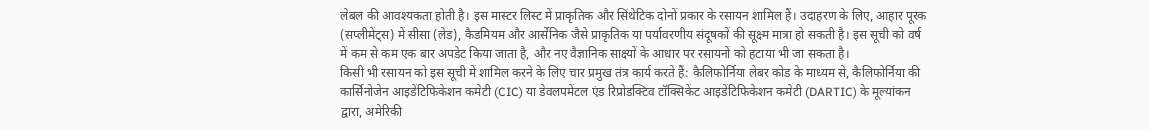लेबल की आवश्यकता होती है। इस मास्टर लिस्ट में प्राकृतिक और सिंथेटिक दोनों प्रकार के रसायन शामिल हैं। उदाहरण के लिए, आहार पूरक (सप्लीमेंट्स) में सीसा (लेड), कैडमियम और आर्सेनिक जैसे प्राकृतिक या पर्यावरणीय संदूषकों की सूक्ष्म मात्रा हो सकती है। इस सूची को वर्ष में कम से कम एक बार अपडेट किया जाता है, और नए वैज्ञानिक साक्ष्यों के आधार पर रसायनों को हटाया भी जा सकता है।
किसी भी रसायन को इस सूची में शामिल करने के लिए चार प्रमुख तंत्र कार्य करते हैं: कैलिफोर्निया लेबर कोड के माध्यम से, कैलिफोर्निया की कार्सिनोजेन आइडेंटिफिकेशन कमेटी (CIC) या डेवलपमेंटल एंड रिप्रोडक्टिव टॉक्सिकेंट आइडेंटिफिकेशन कमेटी (DARTIC) के मूल्यांकन द्वारा, अमेरिकी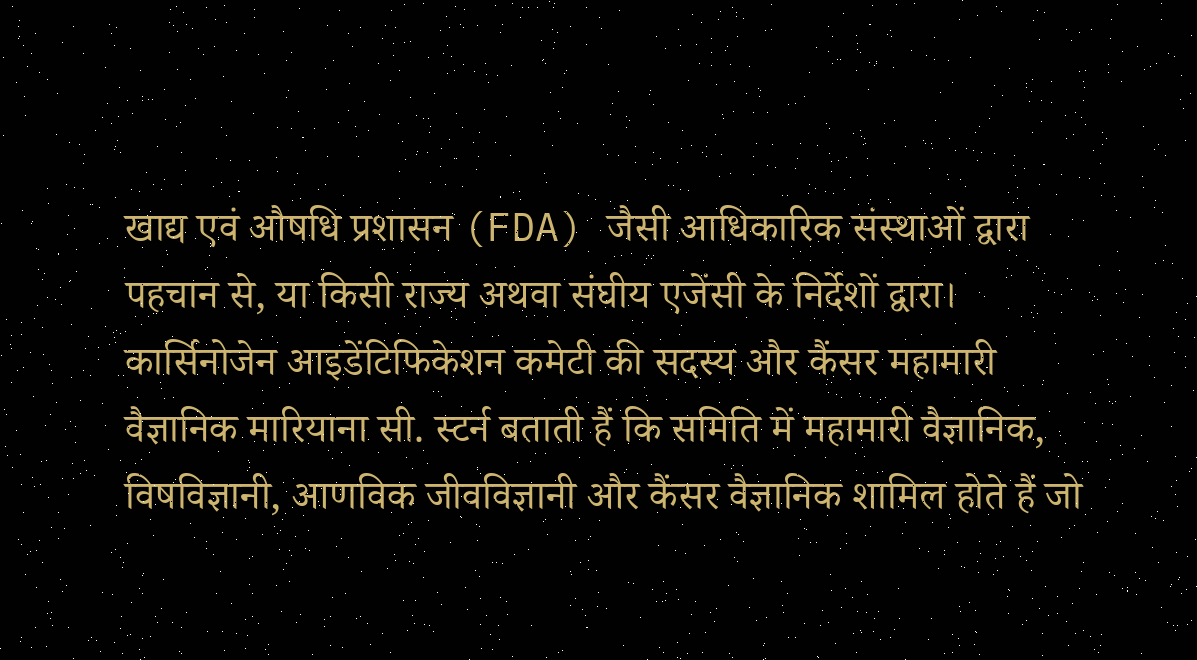खाद्य एवं औषधि प्रशासन (FDA) जैसी आधिकारिक संस्थाओं द्वारा पहचान से, या किसी राज्य अथवा संघीय एजेंसी के निर्देशों द्वारा। कार्सिनोजेन आइडेंटिफिकेशन कमेटी की सदस्य और कैंसर महामारी वैज्ञानिक मारियाना सी. स्टर्न बताती हैं कि समिति में महामारी वैज्ञानिक, विषविज्ञानी, आणविक जीवविज्ञानी और कैंसर वैज्ञानिक शामिल होते हैं जो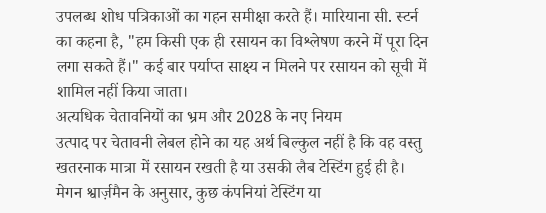उपलब्ध शोध पत्रिकाओं का गहन समीक्षा करते हैं। मारियाना सी. स्टर्न का कहना है, "हम किसी एक ही रसायन का विश्लेषण करने में पूरा दिन लगा सकते हैं।" कई बार पर्याप्त साक्ष्य न मिलने पर रसायन को सूची में शामिल नहीं किया जाता।
अत्यधिक चेतावनियों का भ्रम और 2028 के नए नियम
उत्पाद पर चेतावनी लेबल होने का यह अर्थ बिल्कुल नहीं है कि वह वस्तु खतरनाक मात्रा में रसायन रखती है या उसकी लैब टेस्टिंग हुई ही है। मेगन श्वार्ज़मैन के अनुसार, कुछ कंपनियां टेस्टिंग या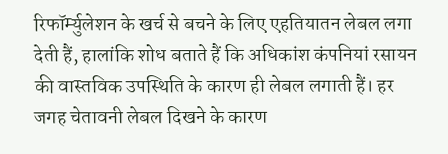रिफॉर्म्युलेशन के खर्च से बचने के लिए एहतियातन लेबल लगा देती हैं, हालांकि शोध बताते हैं कि अधिकांश कंपनियां रसायन की वास्तविक उपस्थिति के कारण ही लेबल लगाती हैं। हर जगह चेतावनी लेबल दिखने के कारण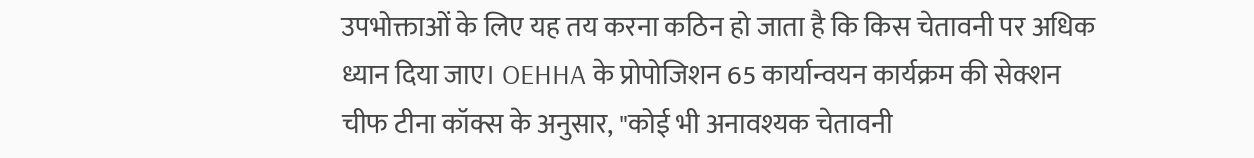उपभोक्ताओं के लिए यह तय करना कठिन हो जाता है कि किस चेतावनी पर अधिक ध्यान दिया जाए। OEHHA के प्रोपोजिशन 65 कार्यान्वयन कार्यक्रम की सेक्शन चीफ टीना कॉक्स के अनुसार, "कोई भी अनावश्यक चेतावनी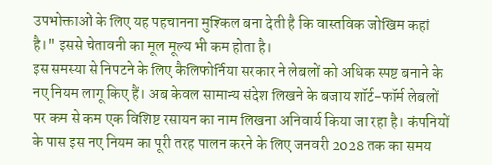उपभोक्ताओं के लिए यह पहचानना मुश्किल बना देती है कि वास्तविक जोखिम कहां है।" इससे चेतावनी का मूल मूल्य भी कम होता है।
इस समस्या से निपटने के लिए कैलिफोर्निया सरकार ने लेबलों को अधिक स्पष्ट बनाने के नए नियम लागू किए हैं। अब केवल सामान्य संदेश लिखने के बजाय शॉर्ट-फॉर्म लेबलों पर कम से कम एक विशिष्ट रसायन का नाम लिखना अनिवार्य किया जा रहा है। कंपनियों के पास इस नए नियम का पूरी तरह पालन करने के लिए जनवरी 2028 तक का समय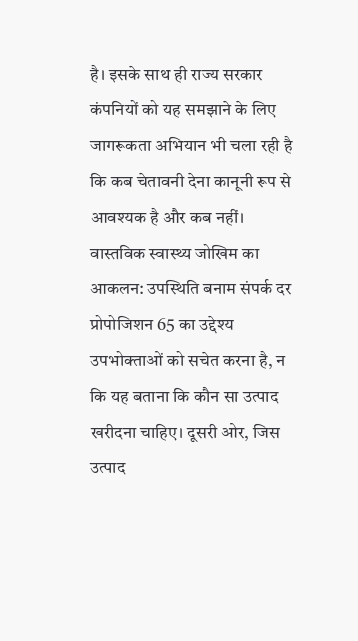है। इसके साथ ही राज्य सरकार कंपनियों को यह समझाने के लिए जागरूकता अभियान भी चला रही है कि कब चेतावनी देना कानूनी रूप से आवश्यक है और कब नहीं।
वास्तविक स्वास्थ्य जोखिम का आकलन: उपस्थिति बनाम संपर्क दर
प्रोपोजिशन 65 का उद्देश्य उपभोक्ताओं को सचेत करना है, न कि यह बताना कि कौन सा उत्पाद खरीदना चाहिए। दूसरी ओर, जिस उत्पाद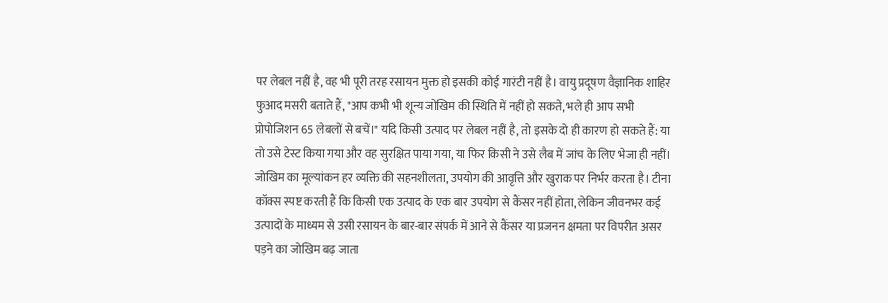पर लेबल नहीं है, वह भी पूरी तरह रसायन मुक्त हो इसकी कोई गारंटी नहीं है। वायु प्रदूषण वैज्ञानिक शाहिर फुआद मसरी बताते हैं, "आप कभी भी शून्य जोखिम की स्थिति में नहीं हो सकते, भले ही आप सभी प्रोपोजिशन 65 लेबलों से बचें।" यदि किसी उत्पाद पर लेबल नहीं है, तो इसके दो ही कारण हो सकते हैं: या तो उसे टेस्ट किया गया और वह सुरक्षित पाया गया, या फिर किसी ने उसे लैब में जांच के लिए भेजा ही नहीं।
जोखिम का मूल्यांकन हर व्यक्ति की सहनशीलता, उपयोग की आवृत्ति और खुराक पर निर्भर करता है। टीना कॉक्स स्पष्ट करती हैं कि किसी एक उत्पाद के एक बार उपयोग से कैंसर नहीं होता, लेकिन जीवनभर कई उत्पादों के माध्यम से उसी रसायन के बार-बार संपर्क में आने से कैंसर या प्रजनन क्षमता पर विपरीत असर पड़ने का जोखिम बढ़ जाता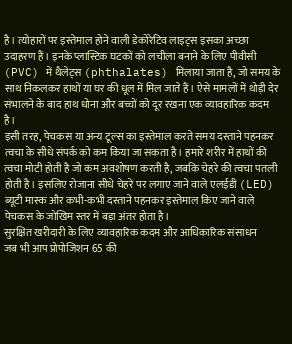है। त्योहारों पर इस्तेमाल होने वाली डेकोरेटिव लाइट्स इसका अच्छा उदाहरण हैं। इनके प्लास्टिक घटकों को लचीला बनाने के लिए पीवीसी (PVC) में थैलेट्स (phthalates) मिलाया जाता है, जो समय के साथ निकलकर हाथों या घर की धूल में मिल जाते हैं। ऐसे मामलों में थोड़ी देर संभालने के बाद हाथ धोना और बच्चों को दूर रखना एक व्यावहारिक कदम है।
इसी तरह, पेचकस या अन्य टूल्स का इस्तेमाल करते समय दस्ताने पहनकर त्वचा के सीधे संपर्क को कम किया जा सकता है। हमारे शरीर में हाथों की त्वचा मोटी होती है जो कम अवशोषण करती है, जबकि चेहरे की त्वचा पतली होती है। इसलिए रोजाना सीधे चेहरे पर लगाए जाने वाले एलईडी (LED) ब्यूटी मास्क और कभी-कभी दस्ताने पहनकर इस्तेमाल किए जाने वाले पेचकस के जोखिम स्तर में बड़ा अंतर होता है।
सुरक्षित खरीदारी के लिए व्यावहारिक कदम और आधिकारिक संसाधन
जब भी आप प्रोपोजिशन 65 की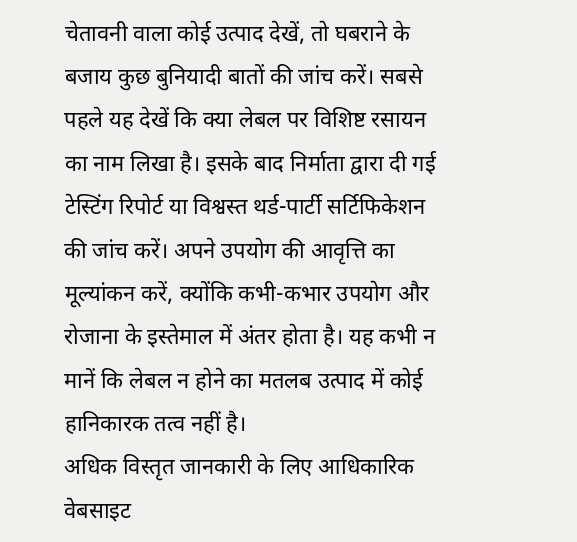चेतावनी वाला कोई उत्पाद देखें, तो घबराने के बजाय कुछ बुनियादी बातों की जांच करें। सबसे पहले यह देखें कि क्या लेबल पर विशिष्ट रसायन का नाम लिखा है। इसके बाद निर्माता द्वारा दी गई टेस्टिंग रिपोर्ट या विश्वस्त थर्ड-पार्टी सर्टिफिकेशन की जांच करें। अपने उपयोग की आवृत्ति का मूल्यांकन करें, क्योंकि कभी-कभार उपयोग और रोजाना के इस्तेमाल में अंतर होता है। यह कभी न मानें कि लेबल न होने का मतलब उत्पाद में कोई हानिकारक तत्व नहीं है।
अधिक विस्तृत जानकारी के लिए आधिकारिक वेबसाइट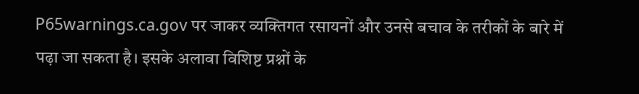P65warnings.ca.gov पर जाकर व्यक्तिगत रसायनों और उनसे बचाव के तरीकों के बारे में पढ़ा जा सकता है। इसके अलावा विशिष्ट प्रश्नों के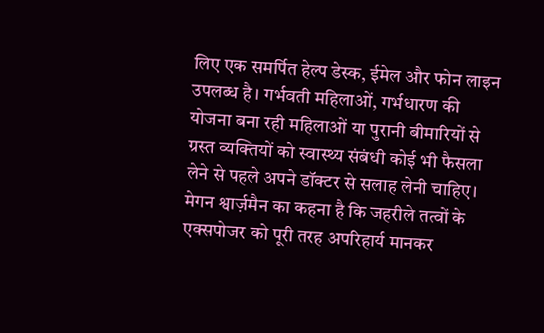लिए एक समर्पित हेल्प डेस्क, ईमेल और फोन लाइन उपलब्ध है। गर्भवती महिलाओं, गर्भधारण की योजना बना रही महिलाओं या पुरानी बीमारियों से ग्रस्त व्यक्तियों को स्वास्थ्य संबंधी कोई भी फैसला लेने से पहले अपने डॉक्टर से सलाह लेनी चाहिए। मेगन श्वार्ज़मैन का कहना है कि जहरीले तत्वों के एक्सपोजर को पूरी तरह अपरिहार्य मानकर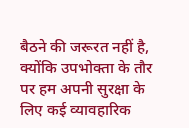बैठने की जरूरत नहीं है, क्योंकि उपभोक्ता के तौर पर हम अपनी सुरक्षा के लिए कई व्यावहारिक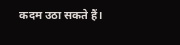कदम उठा सकते हैं।